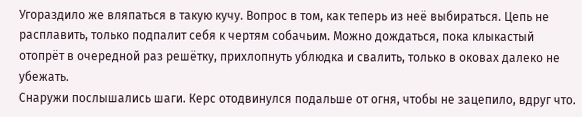Угораздило же вляпаться в такую кучу. Вопрос в том, как теперь из неё выбираться. Цепь не расплавить, только подпалит себя к чертям собачьим. Можно дождаться, пока клыкастый отопрёт в очередной раз решётку, прихлопнуть ублюдка и свалить, только в оковах далеко не убежать.
Снаружи послышались шаги. Керс отодвинулся подальше от огня, чтобы не зацепило, вдруг что.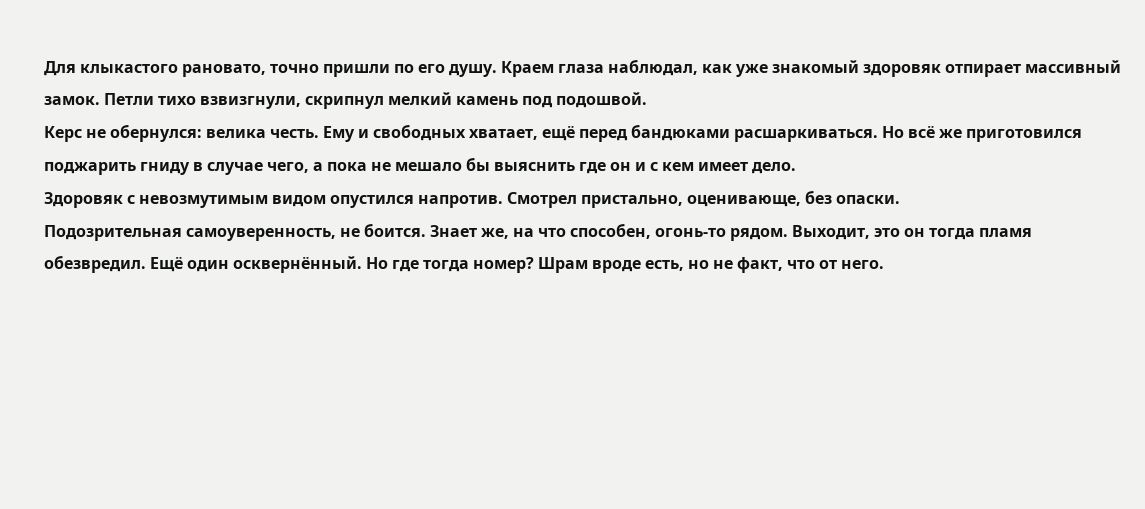Для клыкастого рановато, точно пришли по его душу. Краем глаза наблюдал, как уже знакомый здоровяк отпирает массивный замок. Петли тихо взвизгнули, скрипнул мелкий камень под подошвой.
Керс не обернулся: велика честь. Ему и свободных хватает, ещё перед бандюками расшаркиваться. Но всё же приготовился поджарить гниду в случае чего, а пока не мешало бы выяснить где он и с кем имеет дело.
Здоровяк с невозмутимым видом опустился напротив. Смотрел пристально, оценивающе, без опаски.
Подозрительная самоуверенность, не боится. Знает же, на что способен, огонь-то рядом. Выходит, это он тогда пламя обезвредил. Ещё один осквернённый. Но где тогда номер? Шрам вроде есть, но не факт, что от него.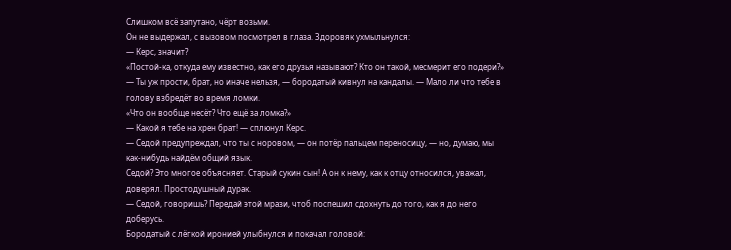Слишком всё запутано, чёрт возьми.
Он не выдержал, с вызовом посмотрел в глаза. Здоровяк ухмыльнулся:
— Керс, значит?
«Постой-ка, откуда ему известно, как его друзья называют? Кто он такой, месмерит его подери?»
— Ты уж прости, брат, но иначе нельзя, — бородатый кивнул на кандалы. — Мало ли что тебе в голову взбредёт во время ломки.
«Что он вообще несёт? Что ещё за ломка?»
— Какой я тебе на хрен брат! — сплюнул Керс.
— Седой предупреждал, что ты с норовом, — он потёр пальцем переносицу, — но, думаю, мы как-нибудь найдём общий язык.
Седой? Это многое объясняет. Старый сукин сын! А он к нему, как к отцу относился, уважал, доверял. Простодушный дурак.
— Седой, говоришь? Передай этой мрази, чтоб поспешил сдохнуть до того, как я до него доберусь.
Бородатый с лёгкой иронией улыбнулся и покачал головой: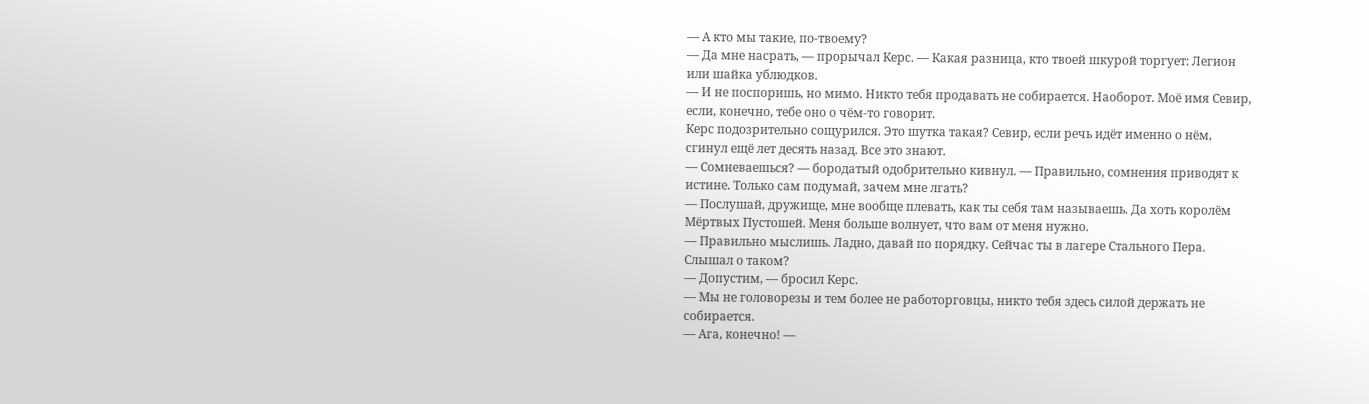— А кто мы такие, по-твоему?
— Да мне насрать, — прорычал Керс. — Какая разница, кто твоей шкурой торгует: Легион или шайка ублюдков.
— И не поспоришь, но мимо. Никто тебя продавать не собирается. Наоборот. Моё имя Севир, если, конечно, тебе оно о чём-то говорит.
Керс подозрительно сощурился. Это шутка такая? Севир, если речь идёт именно о нём, сгинул ещё лет десять назад. Все это знают.
— Сомневаешься? — бородатый одобрительно кивнул. — Правильно, сомнения приводят к истине. Только сам подумай, зачем мне лгать?
— Послушай, дружище, мне вообще плевать, как ты себя там называешь. Да хоть королём Мёртвых Пустошей. Меня больше волнует, что вам от меня нужно.
— Правильно мыслишь. Ладно, давай по порядку. Сейчас ты в лагере Стального Пера. Слышал о таком?
— Допустим, — бросил Керс.
— Мы не головорезы и тем более не работорговцы, никто тебя здесь силой держать не собирается.
— Ага, конечно! —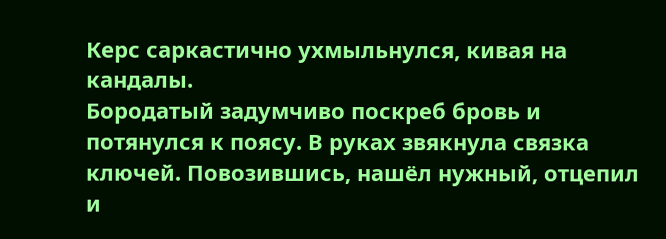Керс саркастично ухмыльнулся, кивая на кандалы.
Бородатый задумчиво поскреб бровь и потянулся к поясу. В руках звякнула связка ключей. Повозившись, нашёл нужный, отцепил и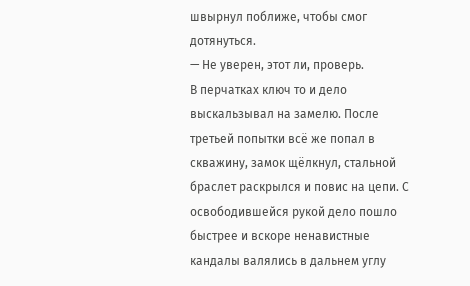швырнул поближе, чтобы смог дотянуться.
— Не уверен, этот ли, проверь.
В перчатках ключ то и дело выскальзывал на замелю. После третьей попытки всё же попал в скважину, замок щёлкнул, стальной браслет раскрылся и повис на цепи. С освободившейся рукой дело пошло быстрее и вскоре ненавистные кандалы валялись в дальнем углу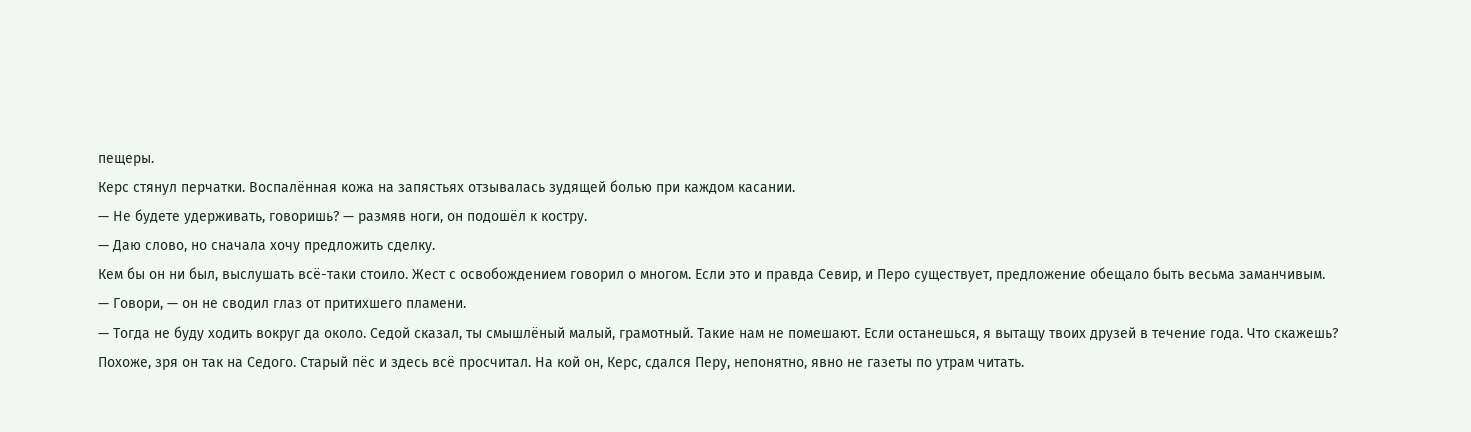пещеры.
Керс стянул перчатки. Воспалённая кожа на запястьях отзывалась зудящей болью при каждом касании.
— Не будете удерживать, говоришь? — размяв ноги, он подошёл к костру.
— Даю слово, но сначала хочу предложить сделку.
Кем бы он ни был, выслушать всё-таки стоило. Жест с освобождением говорил о многом. Если это и правда Севир, и Перо существует, предложение обещало быть весьма заманчивым.
— Говори, — он не сводил глаз от притихшего пламени.
— Тогда не буду ходить вокруг да около. Седой сказал, ты смышлёный малый, грамотный. Такие нам не помешают. Если останешься, я вытащу твоих друзей в течение года. Что скажешь?
Похоже, зря он так на Седого. Старый пёс и здесь всё просчитал. На кой он, Керс, сдался Перу, непонятно, явно не газеты по утрам читать.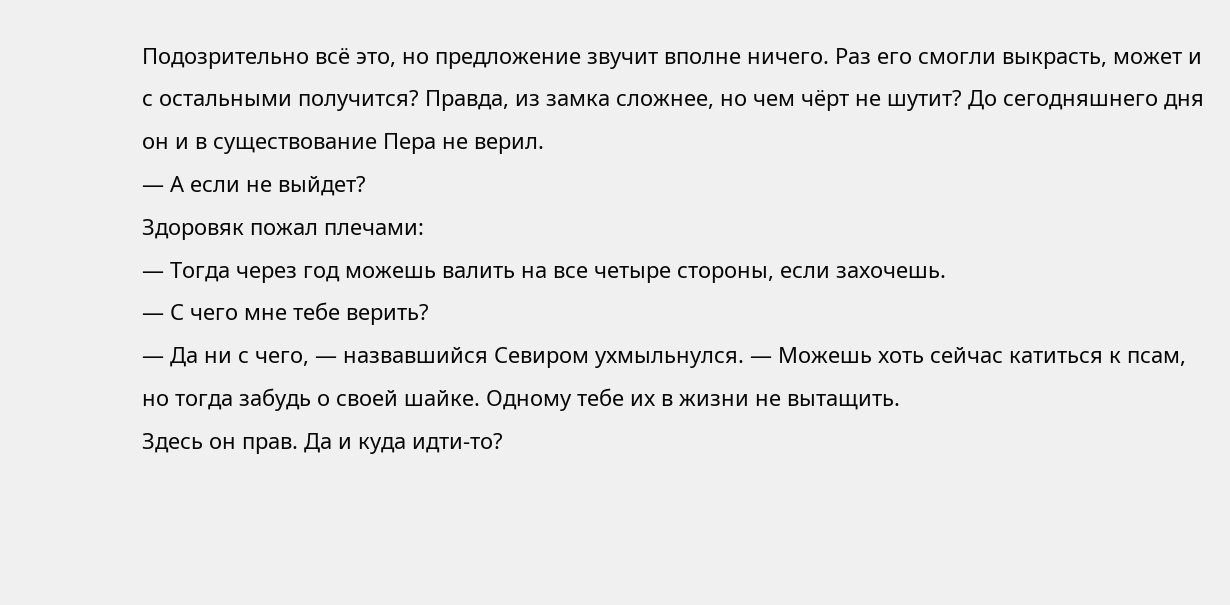Подозрительно всё это, но предложение звучит вполне ничего. Раз его смогли выкрасть, может и с остальными получится? Правда, из замка сложнее, но чем чёрт не шутит? До сегодняшнего дня он и в существование Пера не верил.
— А если не выйдет?
Здоровяк пожал плечами:
— Тогда через год можешь валить на все четыре стороны, если захочешь.
— С чего мне тебе верить?
— Да ни с чего, — назвавшийся Севиром ухмыльнулся. — Можешь хоть сейчас катиться к псам, но тогда забудь о своей шайке. Одному тебе их в жизни не вытащить.
Здесь он прав. Да и куда идти-то?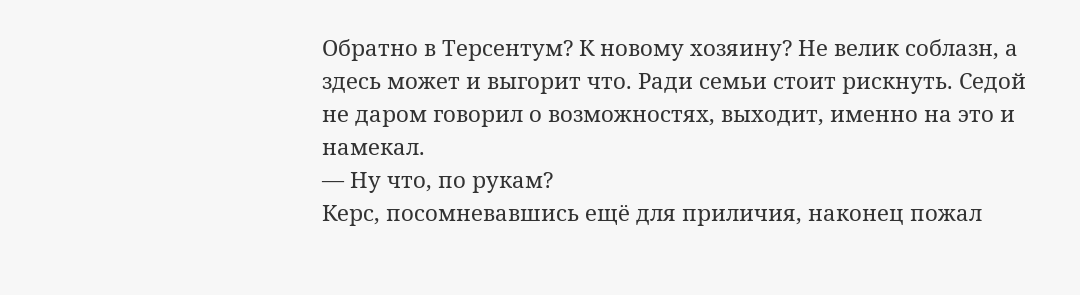Обратно в Терсентум? К новому хозяину? Не велик соблазн, а здесь может и выгорит что. Ради семьи стоит рискнуть. Седой не даром говорил о возможностях, выходит, именно на это и намекал.
— Ну что, по рукам?
Керс, посомневавшись ещё для приличия, наконец пожал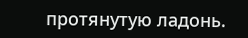протянутую ладонь.